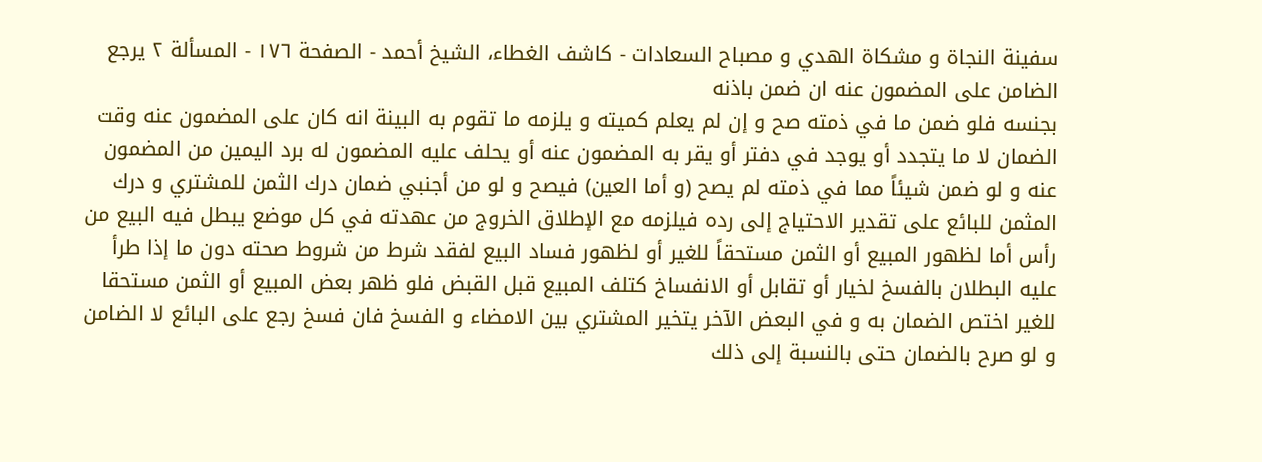سفينة النجاة و مشكاة الهدي و مصباح السعادات - كاشف الغطاء، الشيخ أحمد - الصفحة ١٧٦ - المسألة ٢ يرجع الضامن على المضمون عنه ان ضمن باذنه
بجنسه فلو ضمن ما في ذمته صح و إن لم يعلم كميته و يلزمه ما تقوم به البينة انه كان على المضمون عنه وقت الضمان لا ما يتجدد أو يوجد في دفتر أو يقر به المضمون عنه أو يحلف عليه المضمون له برد اليمين من المضمون عنه و لو ضمن شيئاً مما في ذمته لم يصح (و أما العين) فيصح و لو من أجنبي ضمان درك الثمن للمشتري و درك المثمن للبائع على تقدير الاحتياج إلى رده فيلزمه مع الإطلاق الخروج من عهدته في كل موضع يبطل فيه البيع من رأس أما لظهور المبيع أو الثمن مستحقاً للغير أو لظهور فساد البيع لفقد شرط من شروط صحته دون ما إذا طرأ عليه البطلان بالفسخ لخيار أو تقابل أو الانفساخ كتلف المبيع قبل القبض فلو ظهر بعض المبيع أو الثمن مستحقا للغير اختص الضمان به و في البعض الآخر يتخير المشتري بين الامضاء و الفسخ فان فسخ رجع على البائع لا الضامن و لو صرح بالضمان حتى بالنسبة إلى ذلك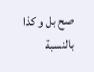صح بل و كذا بالنسبة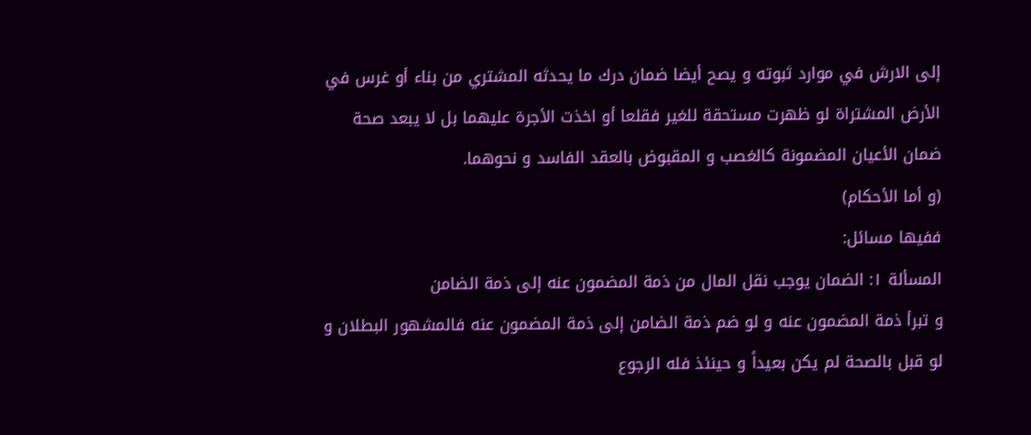إلى الارش في موارد ثبوته و يصح أيضا ضمان درك ما يحدثه المشتري من بناء أو غرس في الأرض المشتراة لو ظهرت مستحقة للغير فقلعا أو اخذت الأجرة عليهما بل لا يبعد صحة ضمان الأعيان المضمونة كالغصب و المقبوض بالعقد الفاسد و نحوهما.
(و أما الأحكام)
ففيها مسائل:
المسألة ١: الضمان يوجب نقل المال من ذمة المضمون عنه إلى ذمة الضامن
و تبرأ ذمة المضمون عنه و لو ضم ذمة الضامن إلى ذمة المضمون عنه فالمشهور البطلان و لو قبل بالصحة لم يكن بعيداً و حينئذ فله الرجوع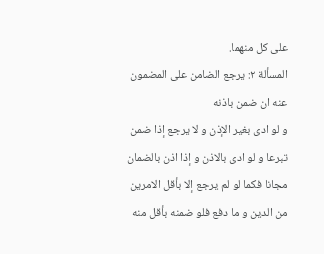على كل منهما.
المسألة ٢: يرجع الضامن على المضمون عنه ان ضمن باذنه
و لو ادى بغير الإذن و لا يرجع إذا ضمن تبرعا و لو ادى بالاذن و إذا اذن بالضمان مجانا فكما لو لم يرجع إلا بأقل الامرين من الدين و ما دفع فلو ضمنه بأقل منه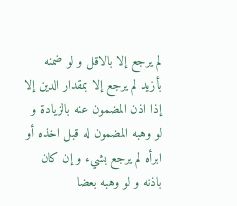لم يرجع إلا بالاقل و لو ضمنه بأزيد لم يرجع إلا بمقدار الدين إلا إذا اذن المضمون عنه بالزيادة و لو وهبه المضمون له قبل اخذه أو ابرأه لم يرجع بشيء و إن كان باذنه و لو وهبه بعضا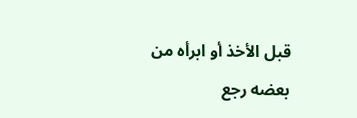قبل الأخذ أو ابرأه من بعضه رجع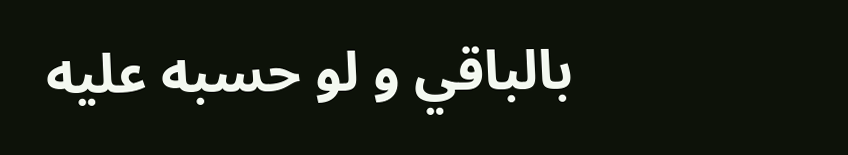بالباقي و لو حسبه عليه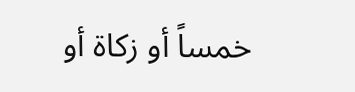خمساً أو زكاة أو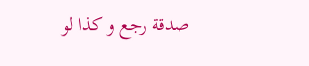صدقة رجع و كذا لو